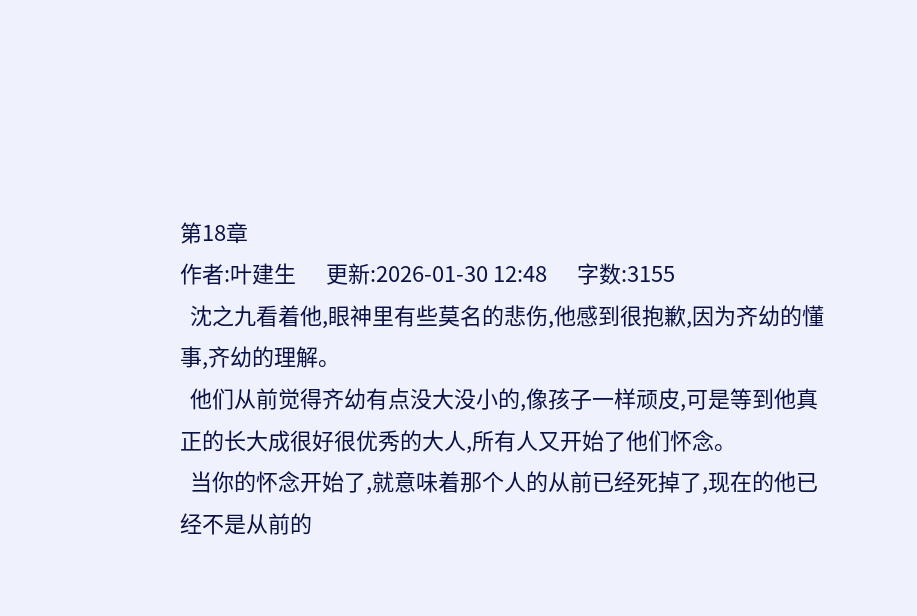第18章
作者:叶建生      更新:2026-01-30 12:48      字数:3155
  沈之九看着他,眼神里有些莫名的悲伤,他感到很抱歉,因为齐幼的懂事,齐幼的理解。
  他们从前觉得齐幼有点没大没小的,像孩子一样顽皮,可是等到他真正的长大成很好很优秀的大人,所有人又开始了他们怀念。
  当你的怀念开始了,就意味着那个人的从前已经死掉了,现在的他已经不是从前的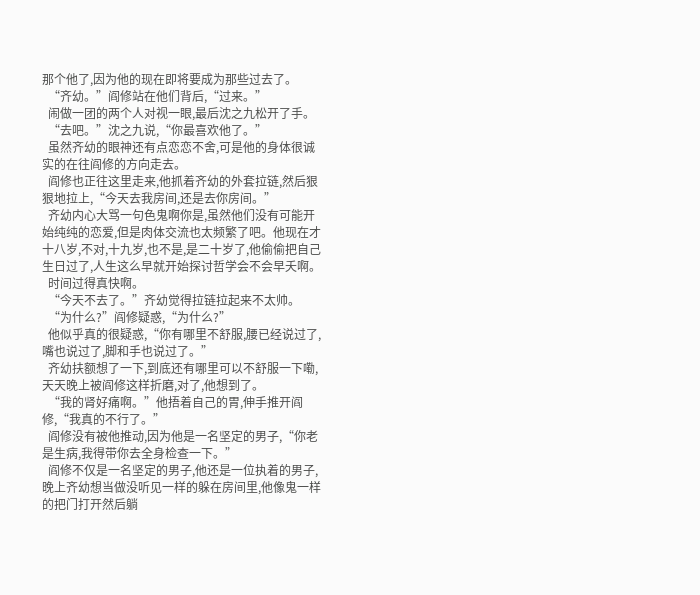那个他了,因为他的现在即将要成为那些过去了。
  “齐幼。”阎修站在他们背后,“过来。”
  闹做一团的两个人对视一眼,最后沈之九松开了手。
  “去吧。”沈之九说,“你最喜欢他了。”
  虽然齐幼的眼神还有点恋恋不舍,可是他的身体很诚实的在往阎修的方向走去。
  阎修也正往这里走来,他抓着齐幼的外套拉链,然后狠狠地拉上,“今天去我房间,还是去你房间。”
  齐幼内心大骂一句色鬼啊你是,虽然他们没有可能开始纯纯的恋爱,但是肉体交流也太频繁了吧。他现在才十八岁,不对,十九岁,也不是,是二十岁了,他偷偷把自己生日过了,人生这么早就开始探讨哲学会不会早夭啊。
  时间过得真快啊。
  “今天不去了。”齐幼觉得拉链拉起来不太帅。
  “为什么?”阎修疑惑,“为什么?”
  他似乎真的很疑惑,“你有哪里不舒服,腰已经说过了,嘴也说过了,脚和手也说过了。”
  齐幼扶额想了一下,到底还有哪里可以不舒服一下嘞,天天晚上被阎修这样折磨,对了,他想到了。
  “我的肾好痛啊。”他捂着自己的胃,伸手推开阎修,“我真的不行了。”
  阎修没有被他推动,因为他是一名坚定的男子,“你老是生病,我得带你去全身检查一下。”
  阎修不仅是一名坚定的男子,他还是一位执着的男子,晚上齐幼想当做没听见一样的躲在房间里,他像鬼一样的把门打开然后躺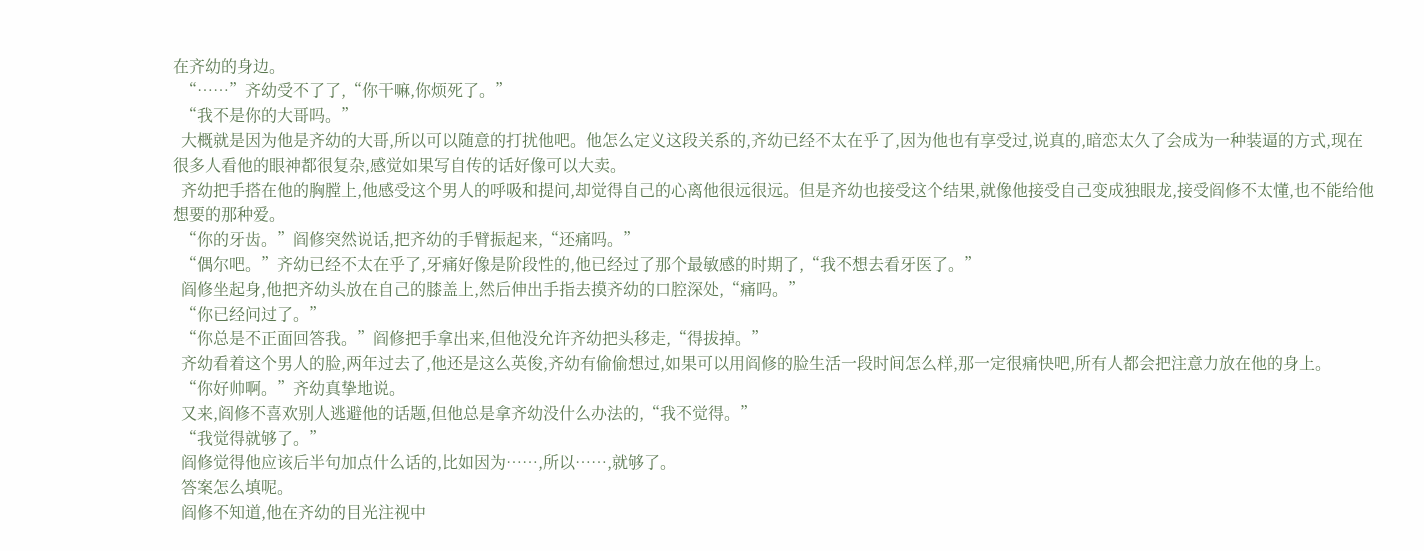在齐幼的身边。
  “……”齐幼受不了了,“你干嘛,你烦死了。”
  “我不是你的大哥吗。”
  大概就是因为他是齐幼的大哥,所以可以随意的打扰他吧。他怎么定义这段关系的,齐幼已经不太在乎了,因为他也有享受过,说真的,暗恋太久了会成为一种装逼的方式,现在很多人看他的眼神都很复杂,感觉如果写自传的话好像可以大卖。
  齐幼把手搭在他的胸膛上,他感受这个男人的呼吸和提问,却觉得自己的心离他很远很远。但是齐幼也接受这个结果,就像他接受自己变成独眼龙,接受阎修不太懂,也不能给他想要的那种爱。
  “你的牙齿。”阎修突然说话,把齐幼的手臂振起来,“还痛吗。”
  “偶尔吧。”齐幼已经不太在乎了,牙痛好像是阶段性的,他已经过了那个最敏感的时期了,“我不想去看牙医了。”
  阎修坐起身,他把齐幼头放在自己的膝盖上,然后伸出手指去摸齐幼的口腔深处,“痛吗。”
  “你已经问过了。”
  “你总是不正面回答我。”阎修把手拿出来,但他没允许齐幼把头移走,“得拔掉。”
  齐幼看着这个男人的脸,两年过去了,他还是这么英俊,齐幼有偷偷想过,如果可以用阎修的脸生活一段时间怎么样,那一定很痛快吧,所有人都会把注意力放在他的身上。
  “你好帅啊。”齐幼真挚地说。
  又来,阎修不喜欢别人逃避他的话题,但他总是拿齐幼没什么办法的,“我不觉得。”
  “我觉得就够了。”
  阎修觉得他应该后半句加点什么话的,比如因为……,所以……,就够了。
  答案怎么填呢。
  阎修不知道,他在齐幼的目光注视中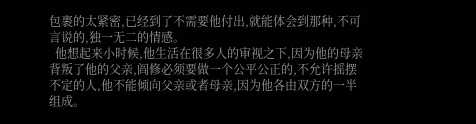包裹的太紧密,已经到了不需要他付出,就能体会到那种,不可言说的,独一无二的情感。
  他想起来小时候,他生活在很多人的审视之下,因为他的母亲背叛了他的父亲,阎修必须要做一个公平公正的,不允许摇摆不定的人,他不能倾向父亲或者母亲,因为他各由双方的一半组成。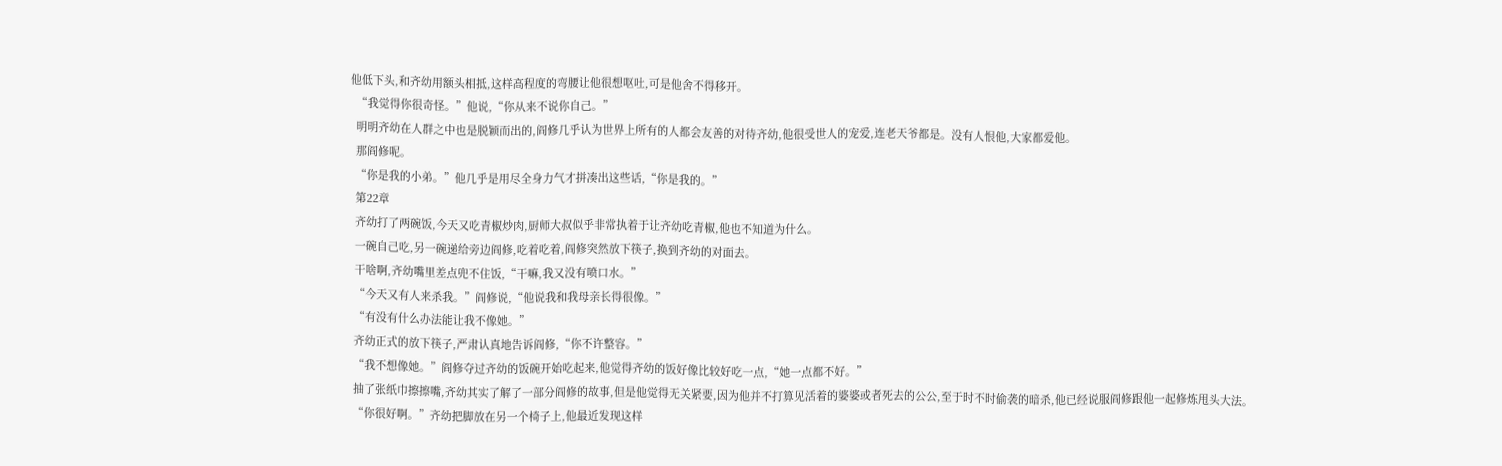他低下头,和齐幼用额头相抵,这样高程度的弯腰让他很想呕吐,可是他舍不得移开。
  “我觉得你很奇怪。”他说,“你从来不说你自己。”
  明明齐幼在人群之中也是脱颖而出的,阎修几乎认为世界上所有的人都会友善的对待齐幼,他很受世人的宠爱,连老天爷都是。没有人恨他,大家都爱他。
  那阎修呢。
  “你是我的小弟。”他几乎是用尽全身力气才拼凑出这些话,“你是我的。”
  第22章
  齐幼打了两碗饭,今天又吃青椒炒肉,厨师大叔似乎非常执着于让齐幼吃青椒,他也不知道为什么。
  一碗自己吃,另一碗递给旁边阎修,吃着吃着,阎修突然放下筷子,换到齐幼的对面去。
  干啥啊,齐幼嘴里差点兜不住饭,“干嘛,我又没有喷口水。”
  “今天又有人来杀我。”阎修说,“他说我和我母亲长得很像。”
  “有没有什么办法能让我不像她。”
  齐幼正式的放下筷子,严肃认真地告诉阎修,“你不许整容。”
  “我不想像她。”阎修夺过齐幼的饭碗开始吃起来,他觉得齐幼的饭好像比较好吃一点,“她一点都不好。”
  抽了张纸巾擦擦嘴,齐幼其实了解了一部分阎修的故事,但是他觉得无关紧要,因为他并不打算见活着的婆婆或者死去的公公,至于时不时偷袭的暗杀,他已经说服阎修跟他一起修炼甩头大法。
  “你很好啊。”齐幼把脚放在另一个椅子上,他最近发现这样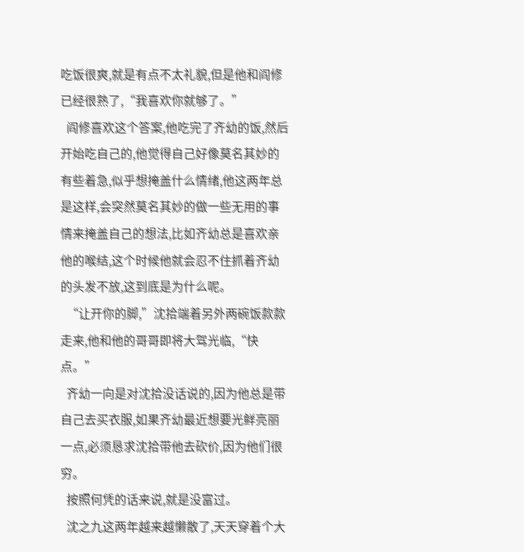吃饭很爽,就是有点不太礼貌,但是他和阎修已经很熟了,“我喜欢你就够了。”
  阎修喜欢这个答案,他吃完了齐幼的饭,然后开始吃自己的,他觉得自己好像莫名其妙的有些着急,似乎想掩盖什么情绪,他这两年总是这样,会突然莫名其妙的做一些无用的事情来掩盖自己的想法,比如齐幼总是喜欢亲他的喉结,这个时候他就会忍不住抓着齐幼的头发不放,这到底是为什么呢。
  “让开你的脚,”沈拾端着另外两碗饭款款走来,他和他的哥哥即将大驾光临,“快点。”
  齐幼一向是对沈拾没话说的,因为他总是带自己去买衣服,如果齐幼最近想要光鲜亮丽一点,必须恳求沈拾带他去砍价,因为他们很穷。
  按照何凭的话来说,就是没富过。
  沈之九这两年越来越懒散了,天天穿着个大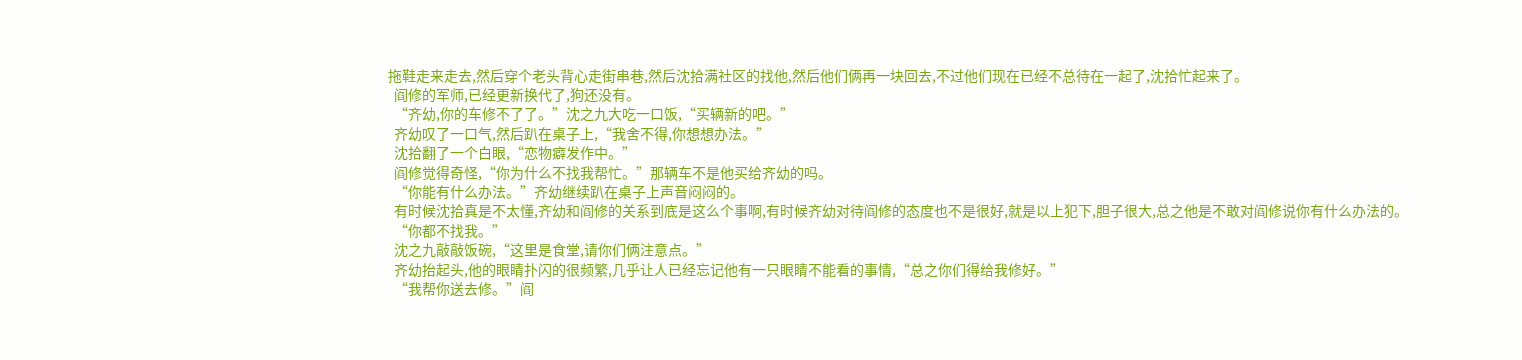拖鞋走来走去,然后穿个老头背心走街串巷,然后沈拾满社区的找他,然后他们俩再一块回去,不过他们现在已经不总待在一起了,沈拾忙起来了。
  阎修的军师,已经更新换代了,狗还没有。
  “齐幼,你的车修不了了。”沈之九大吃一口饭,“买辆新的吧。”
  齐幼叹了一口气,然后趴在桌子上,“我舍不得,你想想办法。”
  沈拾翻了一个白眼,“恋物癖发作中。”
  阎修觉得奇怪,“你为什么不找我帮忙。”那辆车不是他买给齐幼的吗。
  “你能有什么办法。”齐幼继续趴在桌子上声音闷闷的。
  有时候沈拾真是不太懂,齐幼和阎修的关系到底是这么个事啊,有时候齐幼对待阎修的态度也不是很好,就是以上犯下,胆子很大,总之他是不敢对阎修说你有什么办法的。
  “你都不找我。”
  沈之九敲敲饭碗,“这里是食堂,请你们俩注意点。”
  齐幼抬起头,他的眼睛扑闪的很频繁,几乎让人已经忘记他有一只眼睛不能看的事情,“总之你们得给我修好。”
  “我帮你送去修。”阎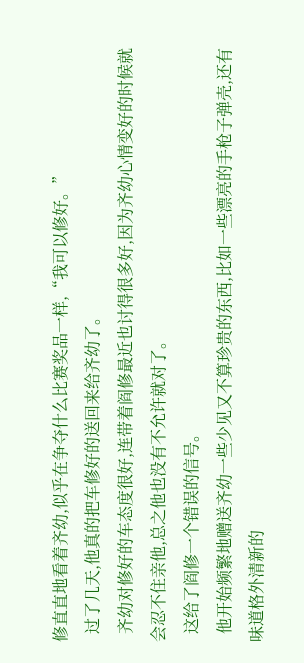修直直地看着齐幼,似乎在争夺什么比赛奖品一样,“我可以修好。”
  过了几天,他真的把车修好的送回来给齐幼了。
  齐幼对修好的车态度很好,连带着阎修最近也讨得很多好,因为齐幼心情变好的时候就会忍不住亲他,总之他也没有不允许就对了。
  这给了阎修一个错误的信号。
  他开始频繁地赠送齐幼一些少见又不算珍贵的东西,比如一些漂亮的手枪子弹壳,还有味道格外清新的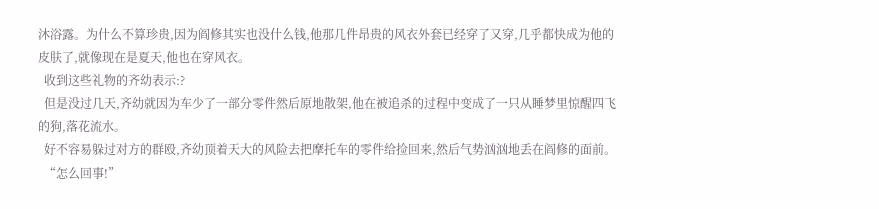沐浴露。为什么不算珍贵,因为阎修其实也没什么钱,他那几件昂贵的风衣外套已经穿了又穿,几乎都快成为他的皮肤了,就像现在是夏天,他也在穿风衣。
  收到这些礼物的齐幼表示:?
  但是没过几天,齐幼就因为车少了一部分零件然后原地散架,他在被追杀的过程中变成了一只从睡梦里惊醒四飞的狗,落花流水。
  好不容易躲过对方的群殴,齐幼顶着天大的风险去把摩托车的零件给捡回来,然后气势汹汹地丢在阎修的面前。
  “怎么回事!”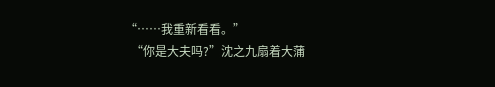“……我重新看看。”
  “你是大夫吗?”沈之九扇着大蒲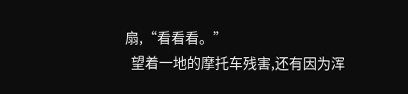扇,“看看看。”
  望着一地的摩托车残害,还有因为浑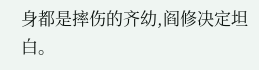身都是摔伤的齐幼,阎修决定坦白。